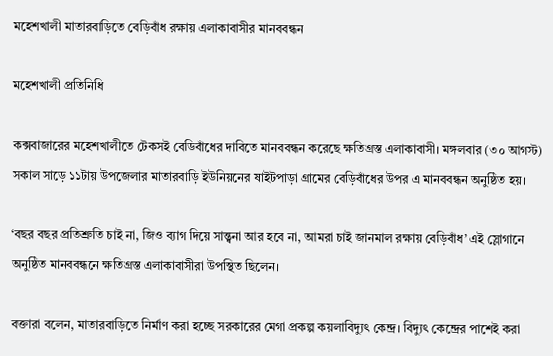মহেশখালী মাতারবাড়িতে বেড়িবাঁধ রক্ষায় এলাকাবাসীর মানববন্ধন

মহেশখালী প্রতিনিধি

কক্সবাজারের মহেশখালীতে টেকসই বেডিবাঁধের দাবিতে মানববন্ধন করেছে ক্ষতিগ্রস্ত এলাকাবাসী। মঙ্গলবার (৩০ আগস্ট) সকাল সাড়ে ১১টায় উপজেলার মাতারবাড়ি ইউনিয়নের ষাইটপাড়া গ্রামের বেড়িবাঁধের উপর এ মানববন্ধন অনুষ্ঠিত হয়।

‘বছর বছর প্রতিশ্রুতি চাই না, জিও ব্যাগ দিয়ে সান্ত্বনা আর হবে না, আমরা চাই জানমাল রক্ষায় বেড়িবাঁধ’ এই স্লোগানে অনুষ্ঠিত মানববন্ধনে ক্ষতিগ্রস্ত এলাকাবাসীরা উপস্থিত ছিলেন।

বক্তারা বলেন, মাতারবাড়িতে নির্মাণ করা হচ্ছে সরকারের মেগা প্রকল্প কয়লাবিদ্যুৎ কেন্দ্র। বিদ্যুৎ কেন্দ্রের পাশেই করা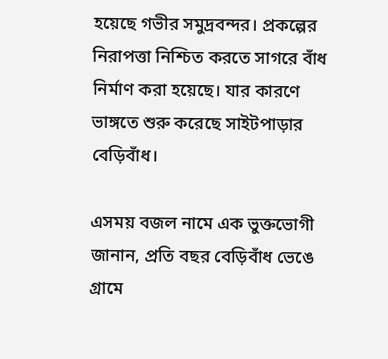হয়েছে গভীর সমুদ্রবন্দর। প্রকল্পের নিরাপত্তা নিশ্চিত করতে সাগরে বাঁধ নির্মাণ করা হয়েছে। যার কারণে ভাঙ্গতে শুরু করেছে সাইটপাড়ার বেড়িবাঁধ।

এসময় বজল নামে এক ভুক্তভোগী জানান, প্রতি বছর বেড়িবাঁধ ভেঙে গ্রামে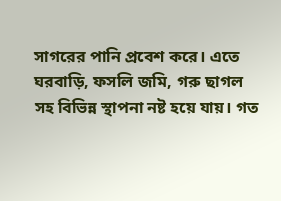সাগরের পানি প্রবেশ করে। এতে ঘরবাড়ি, ফসলি জমি, গরু ছাগল সহ বিভিন্ন স্থাপনা নষ্ট হয়ে যায়। গত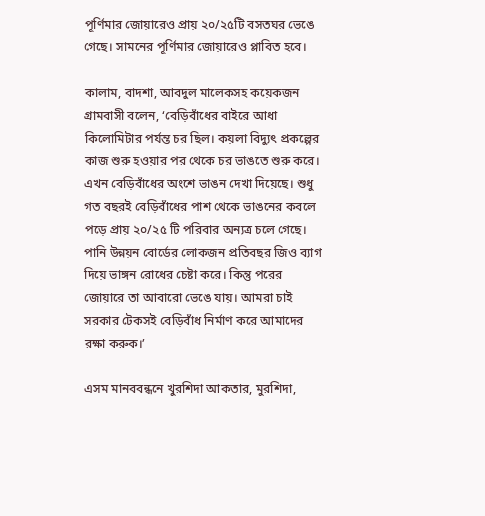পূর্ণিমার জোয়ারেও প্রায় ২০/২৫টি বসতঘর ভেঙে গেছে। সামনের পূর্ণিমার জোয়ারেও প্লাবিত হবে।

কালাম, বাদশা, আবদুল মালেকসহ কয়েকজন গ্রামবাসী বলেন, ‘বেড়িবাঁধের বাইরে আধা কিলোমিটার পর্যন্ত চর ছিল। কয়লা বিদ্যুৎ প্রকল্পের কাজ শুরু হওয়ার পর থেকে চর ভাঙতে শুরু করে। এখন বেড়িবাঁধের অংশে ভাঙন দেখা দিয়েছে। শুধু গত বছরই বেড়িবাঁধের পাশ থেকে ভাঙনের কবলে পড়ে প্রায় ২০/২৫ টি পরিবার অন্যত্র চলে গেছে। পানি উন্নয়ন বোর্ডের লোকজন প্রতিবছর জিও ব্যাগ দিয়ে ভাঙ্গন রোধের চেষ্টা করে। কিন্তু পরের জোয়ারে তা আবারো ভেঙে যায়। আমরা চাই সরকার টেকসই বেড়িবাঁধ নির্মাণ করে আমাদের রক্ষা করুক।’

এসম মানববন্ধনে খুরশিদা আকতার, মুরশিদা,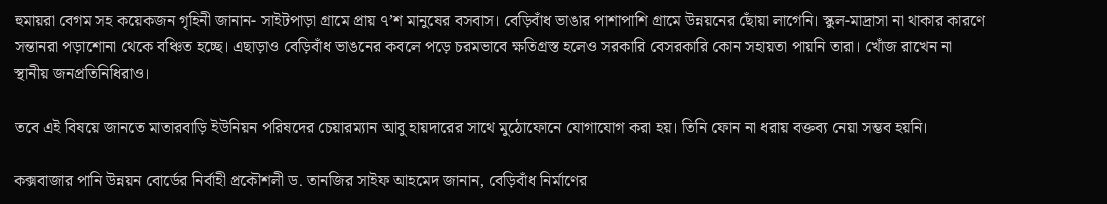হুমায়রা বেগম সহ কয়েকজন গৃহিনী জানান- সাইটপাড়া গ্রামে প্রায় ৭’শ মানুষের বসবাস। বেড়িবাঁধ ভাঙার পাশাপাশি গ্রামে উন্নয়নের ছোঁয়া লাগেনি। স্কুল-মাদ্রাসা না থাকার কারণে সন্তানরা পড়াশোনা থেকে বঞ্চিত হচ্ছে। এছাড়াও বেড়িবাঁধ ভাঙনের কবলে পড়ে চরমভাবে ক্ষতিগ্রস্ত হলেও সরকারি বেসরকারি কোন সহায়তা পায়নি তারা। খোঁজ রাখেন না স্থানীয় জনপ্রতিনিধিরাও।

তবে এই বিষয়ে জানতে মাতারবাড়ি ইউনিয়ন পরিষদের চেয়ারম্যান আবু হায়দারের সাথে মুঠোফোনে যোগাযোগ করা হয়। তিনি ফোন না ধরায় বক্তব্য নেয়া সম্ভব হয়নি।

কক্সবাজার পানি উন্নয়ন বোর্ডের নির্বাহী প্রকৌশলী ড. তানজির সাইফ আহমেদ জানান, বেড়িবাঁধ নির্মাণের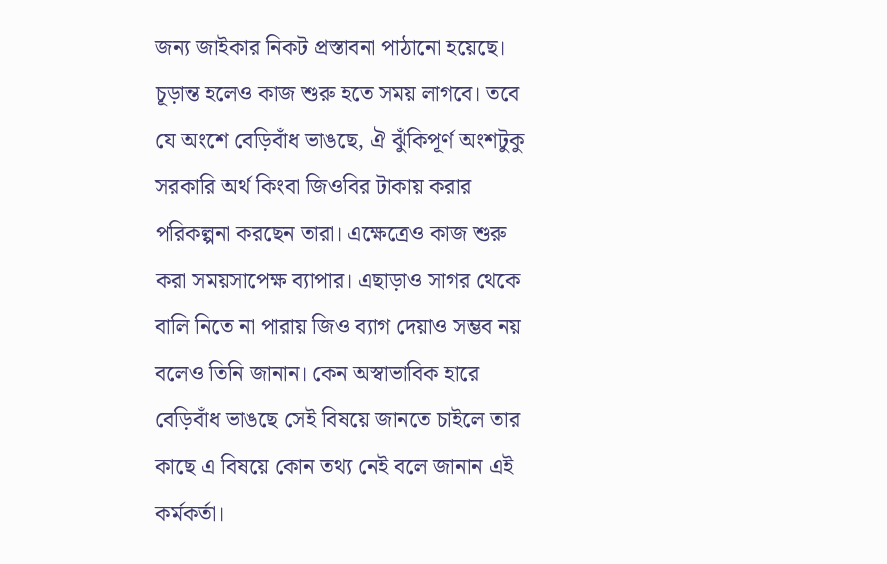জন্য জাইকার নিকট প্রস্তাবনা পাঠানো হয়েছে। চূড়ান্ত হলেও কাজ শুরু হতে সময় লাগবে। তবে যে অংশে বেড়িবাঁধ ভাঙছে, ঐ ঝুঁকিপূর্ণ অংশটুকু সরকারি অর্থ কিংবা জিওবির টাকায় করার পরিকল্পনা করছেন তারা। এক্ষেত্রেও কাজ শুরু করা সময়সাপেক্ষ ব্যাপার। এছাড়াও সাগর থেকে বালি নিতে না পারায় জিও ব্যাগ দেয়াও সম্ভব নয় বলেও তিনি জানান। কেন অস্বাভাবিক হারে বেড়িবাঁধ ভাঙছে সেই বিষয়ে জানতে চাইলে তার কাছে এ বিষয়ে কোন তথ্য নেই বলে জানান এই কর্মকর্তা।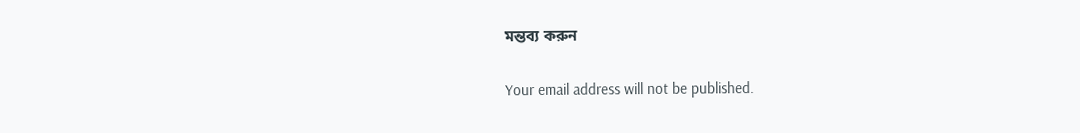মন্তব্য করুন

Your email address will not be published.